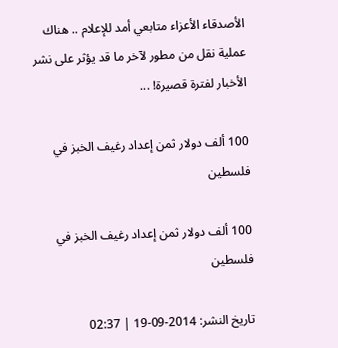الأصدقاء الأعزاء متابعي أمد للإعلام .. هناك عملية نقل من مطور لآخر ما قد يؤثر على نشر الأخبار لفترة قصيرة! ...

100 ألف دولار ثمن إعداد رغيف الخبز في فلسطين

100 ألف دولار ثمن إعداد رغيف الخبز في فلسطين

تاريخ النشر: 2014-09-19 | 02:37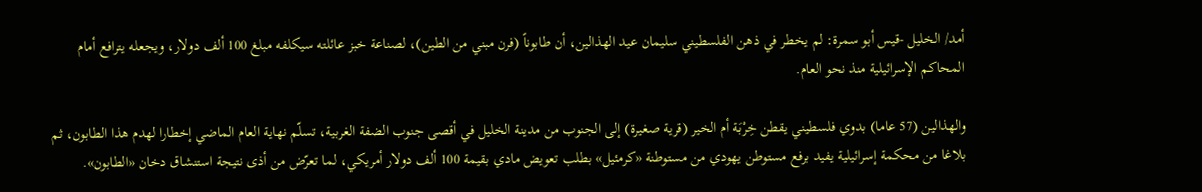أمد/ الخليل -قيس أبو سمرة: لم يخطر في ذهن الفلسطيني سليمان عيد الهذالين، أن طابوناً (فرن مبني من الطين)، لصناعة خبز عائلته سيكلفه مبلغ 100 ألف دولار، ويجعله يترافع أمام المحاكم الإسرائيلية منذ نحو العام.

والهذالين (57 عاما) بدوي فلسطيني يقطن خِرْبَة أم الخير (قرية صغيرة) إلى الجنوب من مدينة الخليل في أقصى جنوب الضفة الغربية، تسلّم نهاية العام الماضي إخطارا لهدم هذا الطابون، ثم بلاغا من محكمة إسرائيلية يفيد برفع مستوطن يهودي من مستوطنة «كرمئيل» بطلب تعويض مادي بقيمة 100 ألف دولار أمريكي، لما تعرّض من أذى نتيجة استنشاق دخان «الطابون».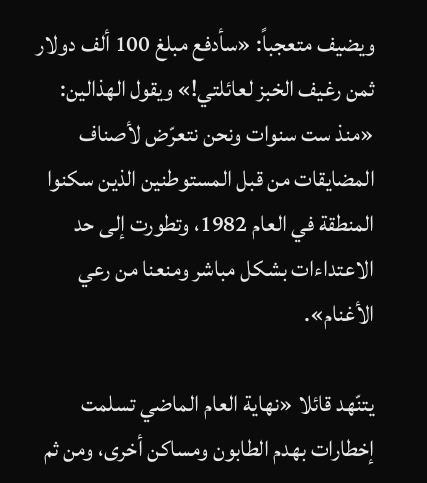ويضيف متعجباً: «سأدفع مبلغ 100 ألف دولار ثمن رغيف الخبز لعائلتي!» ويقول الهذالين: «منذ ست سنوات ونحن نتعرّض لأصناف المضايقات من قبل المستوطنين الذين سكنوا المنطقة في العام 1982، وتطورت إلى حد الاعتداءات بشكل مباشر ومنعنا من رعي الأغنام».

يتنّهد قائلا «نهاية العام الماضي تسلمت إخطارات بهدم الطابون ومساكن أخرى، ومن ثم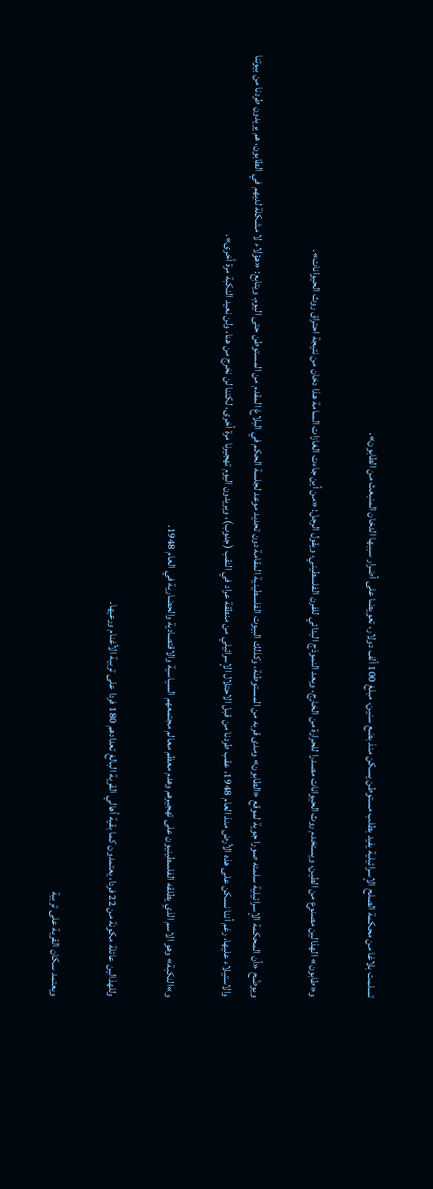تسلمت بلاغا من محكمة الصلح الإسرائيلية يفيد بطلب مستوطن يسكن منذ بضع سنين، مبلغ 100 ألف دولار، تعويضا على أضرار سببها الدخان المنبعث من الطابون».

و«طابون» الهذالين مصنوع من الطين، ويستخدم روث الحيوانات مصدرا للحرارة من الخارج، ويعد النموذج البدائي للفرن الفلسطيني، ويقول الرجل: «من أين جاءت الغازات السامة هذا دخان من نتيجة احتراق روث الحيوانات».

ويوضّح «أن المحكمة الإسرائيلية سلمته صورا جوية لموقع «الطابون» ومدى قربه من المستوطنة، وكذلك البيوت الفلسطينية المقامة دون تحديد موعد لجلسة الحكم في البلاغ المقدم من المستوطن حتى اليوم. ويتابع: «هؤلاء لا مشكلة لديهم في الطابون، هم يريدون طردنا من بيوتنا والاستيلاء عليها، رغم أننا نسكن على هذه الأرض منذ العام 1948، عقب طردنا من قبل الاحتلال الإسرائيلي من منطقة عراد في النقب (جنوب)، ويريدون اليوم تهجيرنا مرة أخرى، لكننا لن نخرج من هنا، ولن نعيد النكبة مرة أخرى».

و»النكبة» وهو الاسم الذي يطلقه الفلسطينيون على تهجيرهم وهدم معظم معالم مجتمعهم السياسية والاقتصادية والحضارية في العام 1948.

وللهذالين عائلة مكونة من 22 فردا، يعتمدون كما بقية أهالي القرية البالغ تعدادهم 180 فردا على تربية الأغنام ورعيها.

ويعتمد سكان القرية على تربية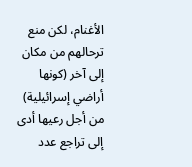الأغنام، لكن منع ترحالهم من مكان إلى آخر (كونها أراضي إسرائيلية) من أجل رعيها أدى إلى تراجع عدد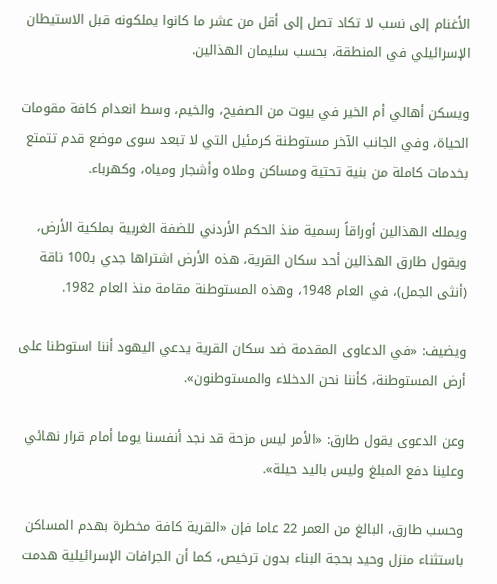الأغنام إلى نسب لا تكاد تصل إلى أقل من عشر ما كانوا يملكونه قبل الاستيطان الإسرائيلي في المنطقة، بحسب سليمان الهذالين.

ويسكن أهالي أم الخير في بيوت من الصفيح، والخيم، وسط انعدام كافة مقومات الحياة، وفي الجانب الآخر مستوطنة كرمئيل التي لا تبعد سوى موضع قدم تتمتع بخدمات كاملة من بنية تحتية ومساكن وملاه وأشجار ومياه، وكهرباء.

ويملك الهذالين أوراقاً رسمية منذ الحكم الأردني للضفة الغربية بملكية الأرض، ويقول طارق الهذالين أحد سكان القرية، هذه الأرض اشتراها جدي بـ100 ناقة (أنثى الجمل)، في العام 1948، وهذه المستوطنة مقامة منذ العام 1982.

ويضيف: «في الدعاوى المقدمة ضد سكان القرية يدعي اليهود أننا استوطنا على أرض المستوطنة، كأننا نحن الدخلاء والمستوطنون».

وعن الدعوى يقول طارق: «الأمر ليس مزحة قد نجد أنفسنا يوما أمام قرار نهائي وعلينا دفع المبلغ وليس باليد حيلة».

وحسب طارق، البالغ من العمر 22 عاما فإن «القرية كافة مخطرة بهدم المساكن باستثناء منزل وحيد بحجة البناء بدون ترخيص، كما أن الجرافات الإسرائيلية هدمت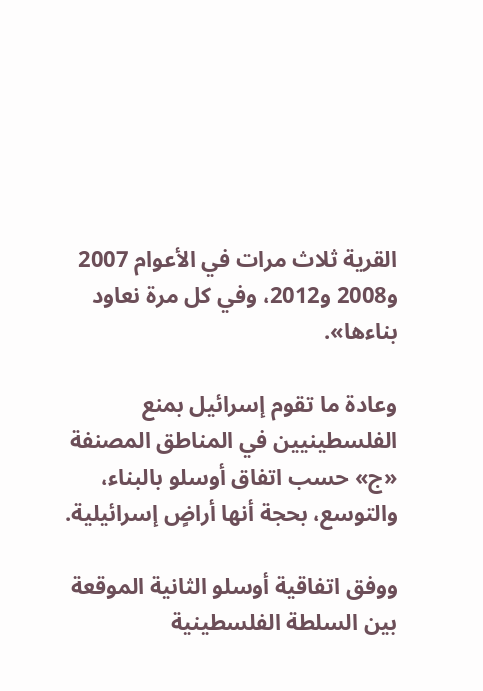القرية ثلاث مرات في الأعوام 2007 و2008 و2012، وفي كل مرة نعاود بناءها».

وعادة ما تقوم إسرائيل بمنع الفلسطينيين في المناطق المصنفة «ج» حسب اتفاق أوسلو بالبناء، والتوسع، بحجة أنها أراضٍ إسرائيلية.

ووفق اتفاقية أوسلو الثانية الموقعة بين السلطة الفلسطينية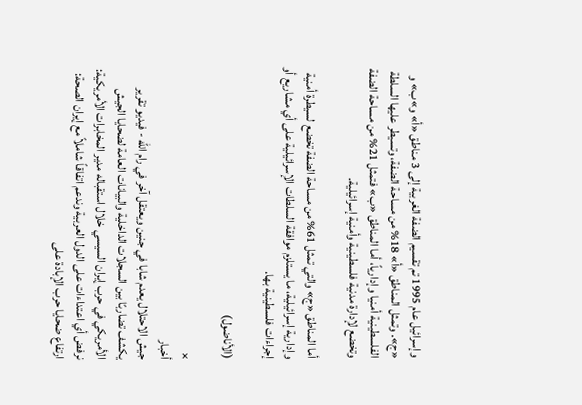وإسرائيل عام 1995 تم تقسيم الضفة الغربية إلى 3 مناطق «أ» و»ب» و «ج». وتمثل المناطق «أ» 18% من مساحة الضفة، وتسيطر عليها السلطة الفلسطينية أمنيا وإدارياً، أما المناطق «ب» فتمثل 21% من مساحة الضفة وتخضع لإدارة مدنية فلسطينية وأمنية إسرائيلية.

أما المناطق «ج» والتي تمثل 61% من مساحة الضفة تخضع لسيطرة أمنية وإدارية إسرائيلية، ما يستلزم موافقة السلطات الإسرائيلية على أي مشاريع أو إجراءات فلسطينية بها.

(الأناضول)

×
أخبار
جيش الاحتلال يعدم شابا في جنين ويعتقل آخر في رام الله - فيديو تقرير يكشف تضاربًا بين السجلات الداخلية والبيانات العامة لضحايا الجيش الأمريكي في حرب إيران السيسي خلال استقباله مدير المخابرات الأمريكية: نرفض أي اعتداءات على الدول العربية وندعم اتفاقاً شاملاً مع إيران الصحة: ارتفاع ضحايا حرب الإبادة على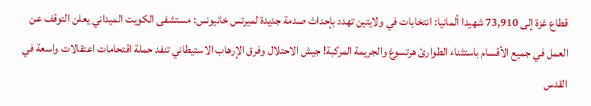قطاع غزة إلى 73,910 شهيدا ألمانيا: انتخابات في ولايتين تهدد بإحداث صدمة جديدة لميرتس خانيونس: مستشفى الكويت الميداني يعلن التوقف عن العمل في جميع الأقسام باستثناء الطوارئ هرتسوغ والجريمة المركبة! جيش الاحتلال وفرق الإرهاب الاستيطاني تنفد حملة اقتحامات اعتقالات واسعة في القدس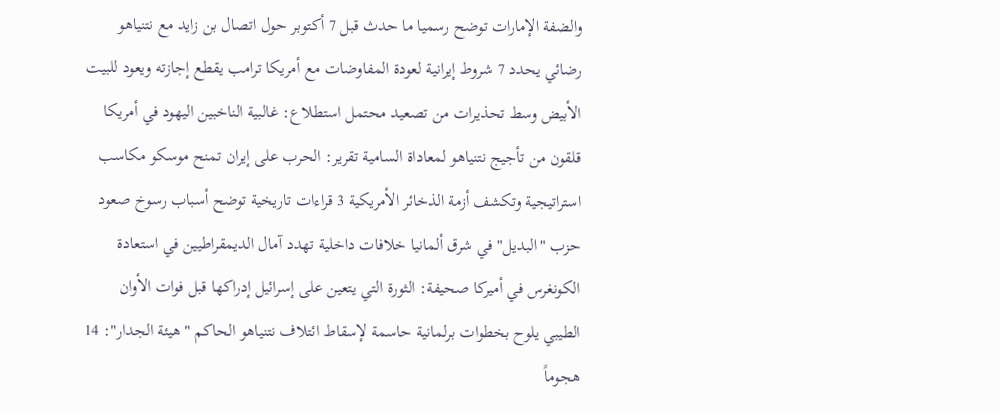والضفة الإمارات توضح رسميا ما حدث قبل 7 أكتوبر حول اتصال بن زايد مع نتنياهو رضائي يحدد 7 شروط إيرانية لعودة المفاوضات مع أمريكا ترامب يقطع إجازته ويعود للبيت الأبيض وسط تحذيرات من تصعيد محتمل استطلاع: غالبية الناخبين اليهود في أمريكا قلقون من تأجيج نتنياهو لمعاداة السامية تقرير: الحرب على إيران تمنح موسكو مكاسب استراتيجية وتكشف أزمة الذخائر الأمريكية 3 قراءات تاريخية توضح أسباب رسوخ صعود حزب "البديل" في شرق ألمانيا خلافات داخلية تهدد آمال الديمقراطيين في استعادة الكونغرس في أميركا صحيفة: الثورة التي يتعين على إسرائيل إدراكها قبل فوات الأوان الطيبي يلوح بخطوات برلمانية حاسمة لإسقاط ائتلاف نتنياهو الحاكم "هيئة الجدار": 14 هجوماً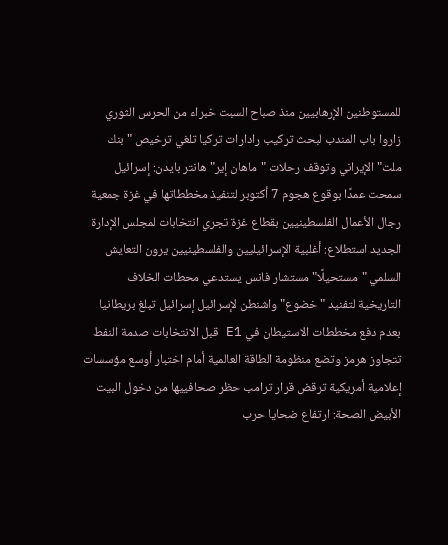للمستوطنين الإرهابيين منذ صباح السبت خبراء من الحرس الثوري زاروا باب المندب لبحث تركيب رادارات تركيا تلغي ترخيص "بنك ملت" الإيراني وتوقف رحلات "ماهان إير" هانتر بايدن: إسرائيل سمحت عمدًا بوقوع هجوم 7 أكتوبر لتنفيذ مخططاتها في غزة جمعية رجال الأعمال الفلسطينيين بقطاع غزة تجري انتخابات لمجلس الإدارة الجديد استطلاع: أغلبية الإسرائيليين والفلسطينيين يرون التعايش السلمي "مستحيلًا" مستشار فانس يستدعي محطات الخلاف التاريخية لتفنيد "خضوع" واشنطن لإسرائيل إسرائيل تبلغ بريطانيا بعدم دفع مخططات الاستيطان في E1 قبل الانتخابات صدمة النفط تتجاوز هرمز وتضع منظومة الطاقة العالمية أمام اختبار أوسع مؤسسات إعلامية أمريكية ترقض قرار ترامب حظر صحافييها من دخول البيت الأبيض الصحة: ارتفاع ضحايا حرب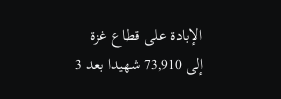الإبادة على قطاع غزة إلى 73,910 شهيدا بعد 3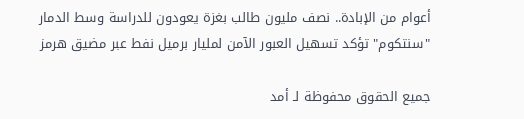أعوام من الإبادة.. نصف مليون طالب بغزة يعودون للدراسة وسط الدمار "سنتكوم" تؤكد تسهيل العبور الآمن لمليار برميل نفط عبر مضيق هرمز

جميع الحقوق محفوظة لـ أمد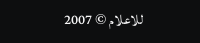للاعلام © 2007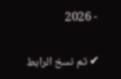- 2026

✔ تم نسخ الرابط